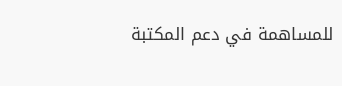للمساهمة في دعم المكتبة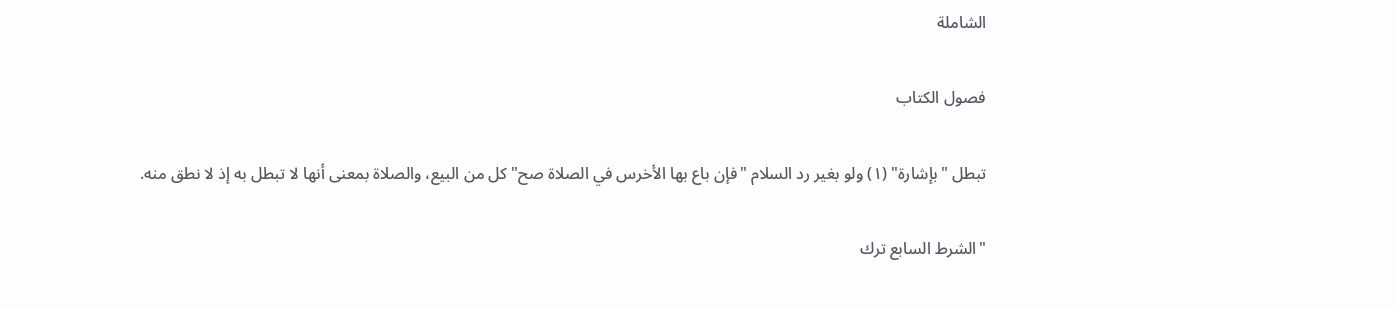الشاملة

فصول الكتاب

تبطل "بإشارة" (١) ولو بغير رد السلام "فإن باع بها الأخرس في الصلاة صح" كل من البيع، والصلاة بمعنى أنها لا تبطل به إذ لا نطق منه.

"الشرط السابع ترك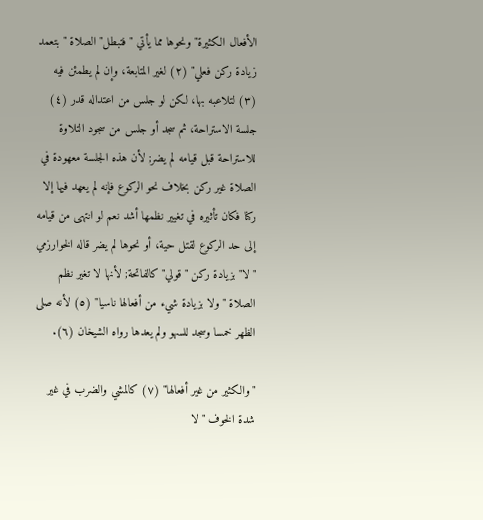الأفعال الكثيرة" ونحوها مما يأتي "فتبطل" الصلاة "بتعمد زيادة ركن فعلي" (٢) لغير المتابعة، وإن لم يطمئن فيه (٣) لتلاعبه بها، لكن لو جلس من اعتداله قدر (٤) جلسة الاستراحة، ثم سجد أو جلس من سجود التلاوة للاستراحة قبل قيامه لم يضر; لأن هذه الجلسة معهودة في الصلاة غير ركن بخلاف نحو الركوع فإنه لم يعهد فيها إلا ركنا فكان تأثيره في تغيير نظمها أشد نعم لو انتهى من قيامه إلى حد الركوع لقتل حية، أو نحوها لم يضر قاله الخوارزمي "لا" بزيادة ركن "قولي" كالفاتحة; لأنها لا تغير نظم الصلاة "ولا بزيادة شيء من أفعالها ناسيا" (٥) لأنه صلى الظهر خمسا وسجد للسهو ولم يعدها رواه الشيخان (٦).

"والكثير من غير أفعالها" (٧) كالمشي والضرب في غير شدة الخوف "لا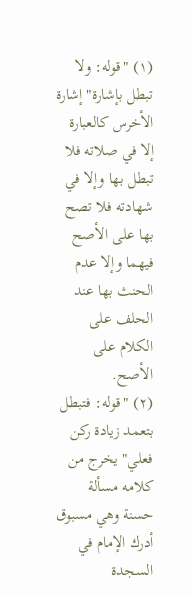(١) "قوله: ولا تبطل بإشارة" إشارة الأخرس كالعبارة إلا في صلاته فلا تبطل بها وإلا في شهادته فلا تصح بها على الأصح فيهما وإلا عدم الحنث بها عند الحلف على الكلام على الأصح.
(٢) "قوله: فتبطل بتعمد زيادة ركن فعلي" يخرج من كلامه مسألة حسنة وهي مسبوق أدرك الإمام في السجدة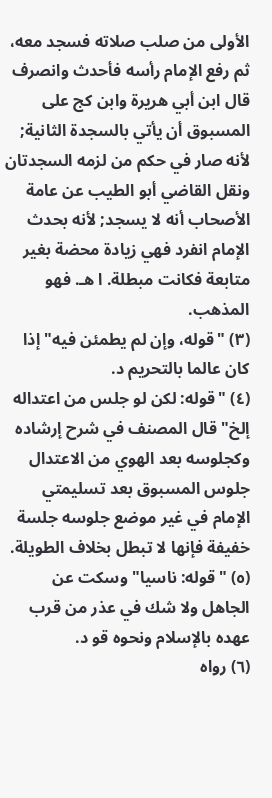الأولى من صلب صلاته فسجد معه، ثم رفع الإمام رأسه فأحدث وانصرف قال ابن أبي هريرة وابن كج على المسبوق أن يأتي بالسجدة الثانية; لأنه صار في حكم من لزمه السجدتان ونقل القاضي أبو الطيب عن عامة الأصحاب أنه لا يسجد; لأنه بحدث الإمام انفرد فهي زيادة محضة بغير متابعة فكانت مبطلة. ا هـ. فهو المذهب.
(٣) "قوله، وإن لم يطمئن فيه" إذا كان عالما بالتحريم د.
(٤) "قوله: لكن لو جلس من اعتداله إلخ" قال المصنف في شرح إرشاده وكجلوسه بعد الهوي من الاعتدال جلوس المسبوق بعد تسليمتي الإمام في غير موضع جلوسه جلسة خفيفة فإنها لا تبطل بخلاف الطويلة.
(٥) "قوله: ناسيا" وسكت عن الجاهل ولا شك في عذر من قرب عهده بالإسلام ونحوه قو د.
(٦) رواه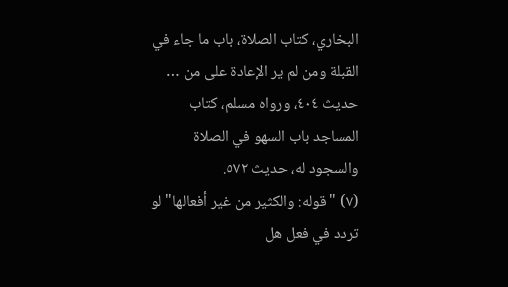البخاري، كتاب الصلاة، باب ما جاء في القبلة ومن لم ير الإعادة على من … حديث ٤٠٤، ورواه مسلم، كتاب المساجد باب السهو في الصلاة والسجود له، حديث ٥٧٢.
(٧) "قوله: والكثير من غير أفعالها" لو تردد في فعل هل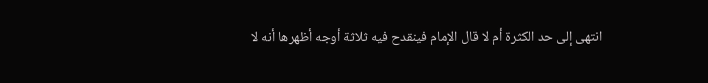انتهى إلى حد الكثرة أم لا قال الإمام فينقدح فيه ثلاثة أوجه أظهرها أنه لا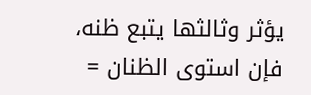يؤثر وثالثها يتبع ظنه، فإن استوى الظنان =